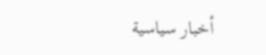أخبار سياسية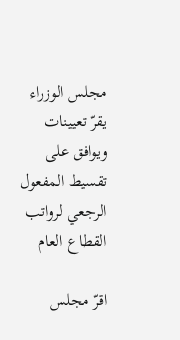مجلس الوزراء يقرّ تعيينات ويوافق على تقسيط المفعول الرجعي لرواتب القطاع العام

اقرّ مجلس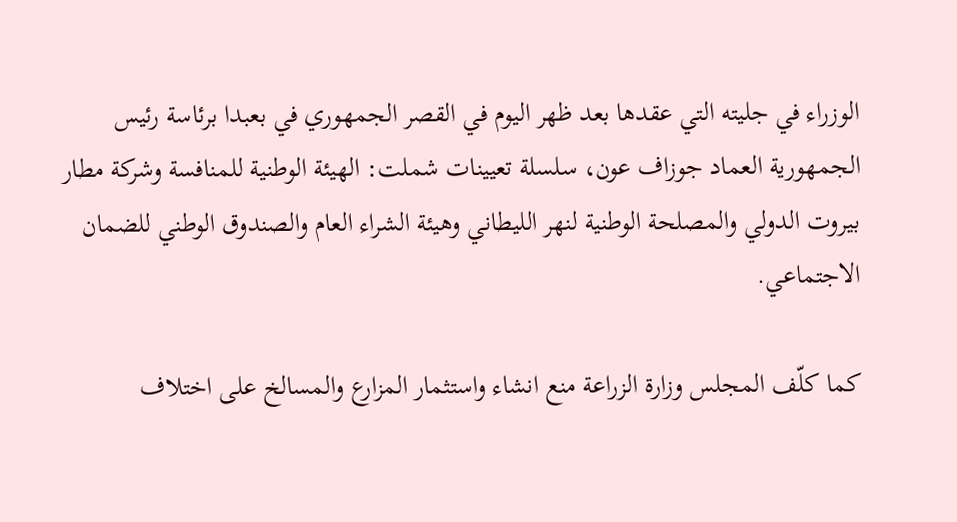الوزراء في جليته التي عقدها بعد ظهر اليوم في القصر الجمهوري في بعبدا برئاسة رئيس الجمهورية العماد جوزاف عون، سلسلة تعيينات شملت: الهيئة الوطنية للمنافسة وشركة مطار بيروت الدولي والمصلحة الوطنية لنهر الليطاني وهيئة الشراء العام والصندوق الوطني للضمان الاجتماعي.

كما كلّف المجلس وزارة الزراعة منع انشاء واستثمار المزارع والمسالخ على اختلاف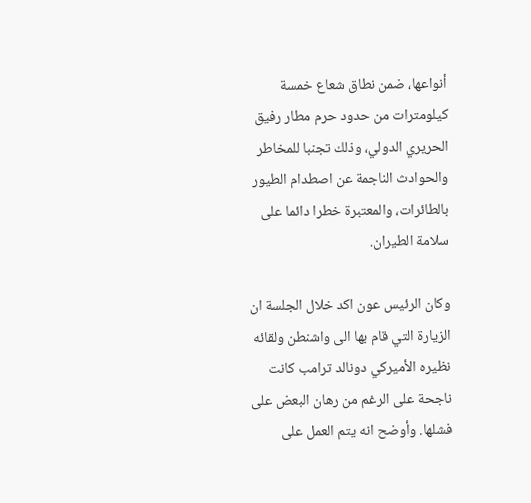أنواعها، ضمن نطاق شعاع خمسة كيلومترات من حدود حرم مطار رفيق الحريري الدولي، وذلك تجنبا للمخاطر والحوادث الناجمة عن اصطدام الطيور بالطائرات، والمعتبرة خطرا دائما على سلامة الطيران.

وكان الرئيس عون اكد خلال الجلسة ان الزيارة التي قام بها الى واشنطن ولقائه نظيره الأميركي دونالد ترامب كانت ناجحة على الرغم من رهان البعض على فشلها. وأوضح انه يتم العمل على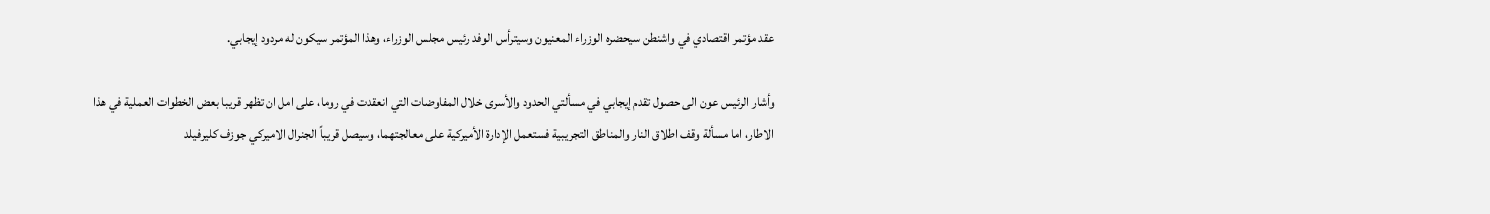عقد مؤتمر اقتصادي في واشنطن سيحضره الوزراء المعنيون وسيترأس الوفد رئيس مجلس الوزراء، وهذا المؤتمر سيكون له مردود إيجابي.

وأشار الرئيس عون الى حصول تقدم إيجابي في مسألتي الحدود والأسرى خلال المفاوضات التي انعقدت في روما، على امل ان تظهر قريبا بعض الخطوات العملية في هذا الاطار، اما مسألة وقف اطلاق النار والمناطق التجريبية فستعمل الإدارة الأميركية على معالجتهما، وسيصل قريباً الجنرال الاميركي جوزف كليرفيلد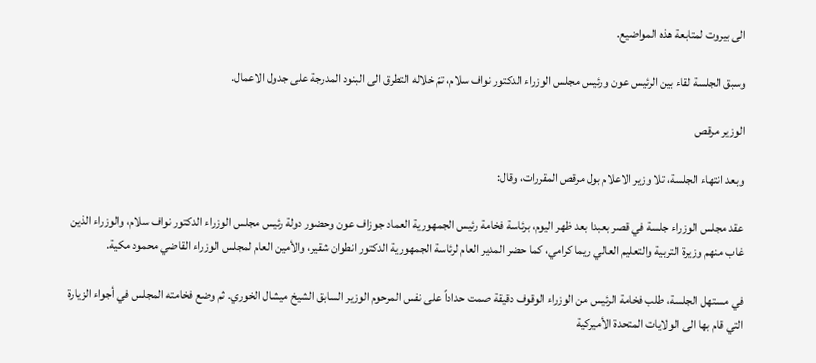الى بيروت لمتابعة هذه المواضيع.

وسبق الجلسة لقاء بين الرئيس عون ورئيس مجلس الوزراء الدكتور نواف سلام، تمّ خلاله التطرق الى البنود المدرجة على جدول الاعمال.

الوزير مرقص

وبعد انتهاء الجلسة، تلا وزير الاعلام بول مرقص المقررات، وقال:

عقد مجلس الوزراء جلسة في قصر بعبدا بعد ظهر اليوم، برئاسة فخامة رئيس الجمهورية العماد جوزاف عون وحضور دولة رئيس مجلس الوزراء الدكتور نواف سلام، والوزراء الذين غاب منهم وزيرة التربية والتعليم العالي ريما كرامي، كما حضر المدير العام لرئاسة الجمهورية الدكتور انطوان شقير، والأمين العام لمجلس الوزراء القاضي محمود مكية.

في مستهل الجلسة، طلب فخامة الرئيس من الوزراء الوقوف دقيقة صمت حداداً على نفس المرحوم الوزير السابق الشيخ ميشال الخوري. ثم وضع فخامته المجلس في أجواء الزيارة التي قام بها الى الولايات المتحدة الأميركية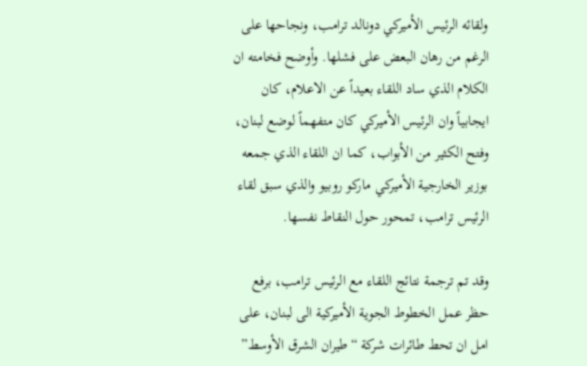ولقائه الرئيس الأميركي دونالد ترامب، ونجاحها على الرغم من رهان البعض على فشلها. وأوضح فخامته ان الكلام الذي ساد اللقاء بعيداً عن الاعلام، كان ايجابياً وان الرئيس الأميركي كان متفهماً لوضع لبنان، وفتح الكثير من الأبواب، كما ان اللقاء الذي جمعه بوزير الخارجية الأميركي ماركو روبيو والذي سبق لقاء الرئيس ترامب، تمحور حول النقاط نفسها.

وقد تم ترجمة نتائج اللقاء مع الرئيس ترامب، برفع حظر عمل الخطوط الجوية الأميركية الى لبنان، على امل ان تحط طائرات شركة “طيران الشرق الأوسط”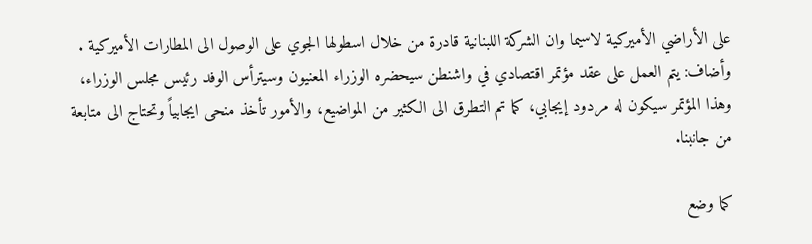على الأراضي الأميركية لاسيما وان الشركة اللبنانية قادرة من خلال اسطولها الجوي على الوصول الى المطارات الأميركية . وأضاف: يتم العمل على عقد مؤتمر اقتصادي في واشنطن سيحضره الوزراء المعنيون وسيترأس الوفد رئيس مجلس الوزراء، وهذا المؤتمر سيكون له مردود إيجابي، كما تم التطرق الى الكثير من المواضيع، والأمور تأخذ منحى ايجابياً وتحتاج الى متابعة من جانبنا.

كما وضع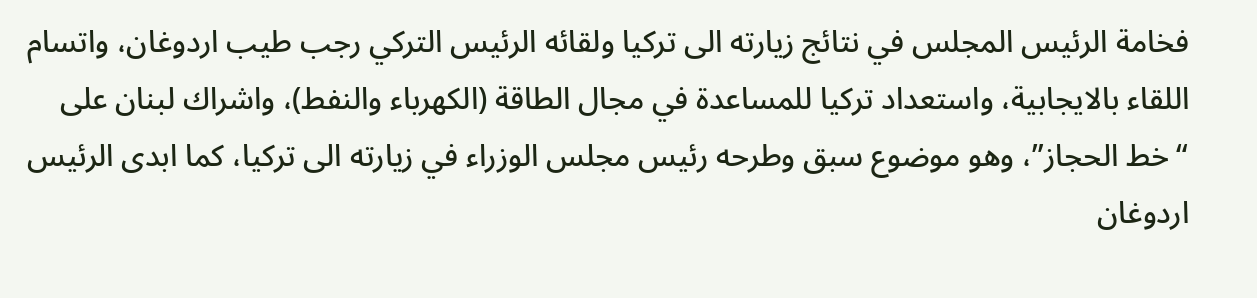فخامة الرئيس المجلس في نتائج زيارته الى تركيا ولقائه الرئيس التركي رجب طيب اردوغان، واتسام اللقاء بالايجابية، واستعداد تركيا للمساعدة في مجال الطاقة (الكهرباء والنفط)، واشراك لبنان على “خط الحجاز”، وهو موضوع سبق وطرحه رئيس مجلس الوزراء في زيارته الى تركيا، كما ابدى الرئيس اردوغان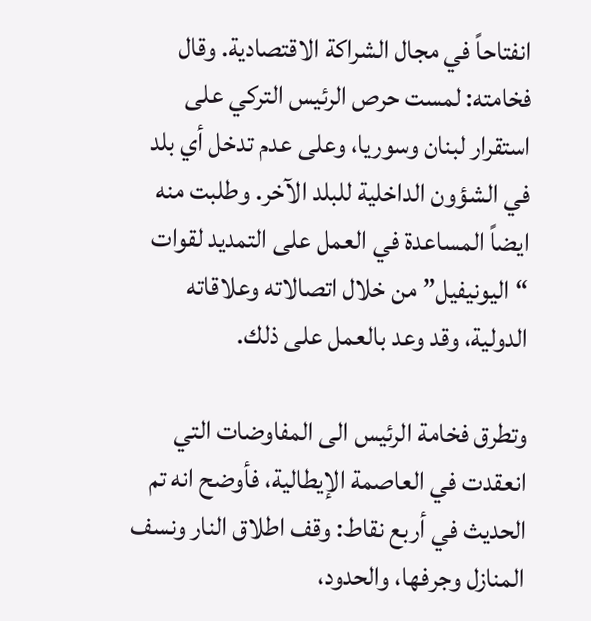انفتاحاً في مجال الشراكة الاقتصادية. وقال فخامته: لمست حرص الرئيس التركي على استقرار لبنان وسوريا، وعلى عدم تدخل أي بلد في الشؤون الداخلية للبلد الآخر. وطلبت منه ايضاً المساعدة في العمل على التمديد لقوات “اليونيفيل” من خلال اتصالاته وعلاقاته الدولية، وقد وعد بالعمل على ذلك.

وتطرق فخامة الرئيس الى المفاوضات التي انعقدت في العاصمة الإيطالية، فأوضح انه تم الحديث في أربع نقاط: وقف اطلاق النار ونسف المنازل وجرفها، والحدود،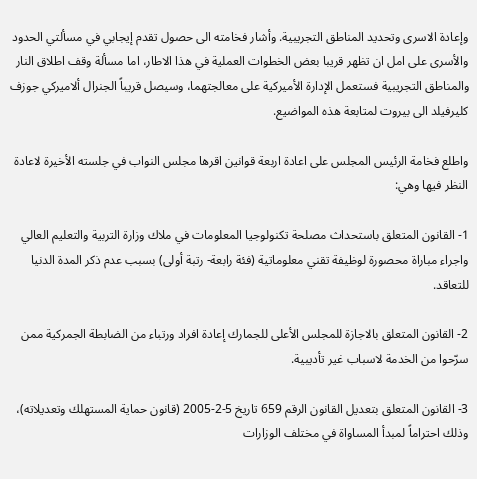وإعادة الاسرى وتحديد المناطق التجريبية. وأشار فخامته الى حصول تقدم إيجابي في مسألتي الحدود والأسرى على امل ان تظهر قريبا بعض الخطوات العملية في هذا الاطار، اما مسألة وقف اطلاق النار والمناطق التجريبية فستعمل الإدارة الأميركية على معالجتهما، وسيصل قريباً الجنرال ألاميركي جوزف كليرفيلد الى بيروت لمتابعة هذه المواضيع.

واطلع فخامة الرئيس المجلس على اعادة اربعة قوانين اقرها مجلس النواب في جلسته الأخيرة لاعادة النظر فيها وهي:

1- القانون المتعلق باستحداث مصلحة تكنولوجيا المعلومات في ملاك وزارة التربية والتعليم العالي واجراء مباراة محصورة لوظيفة تقني معلوماتية (فئة رابعة- رتبة أولى) بسبب عدم ذكر المدة الدنيا للتعاقد.

2- القانون المتعلق بالاجازة للمجلس الأعلى للجمارك إعادة افراد ورتباء من الضابطة الجمركية ممن سرّحوا من الخدمة لاسباب غير تأديبية.

3- القانون المتعلق بتعديل القانون الرقم 659 تاريخ 5-2-2005 (قانون حماية المستهلك وتعديلاته)، وذلك احتراماً لمبدأ المساواة في مختلف الوزارات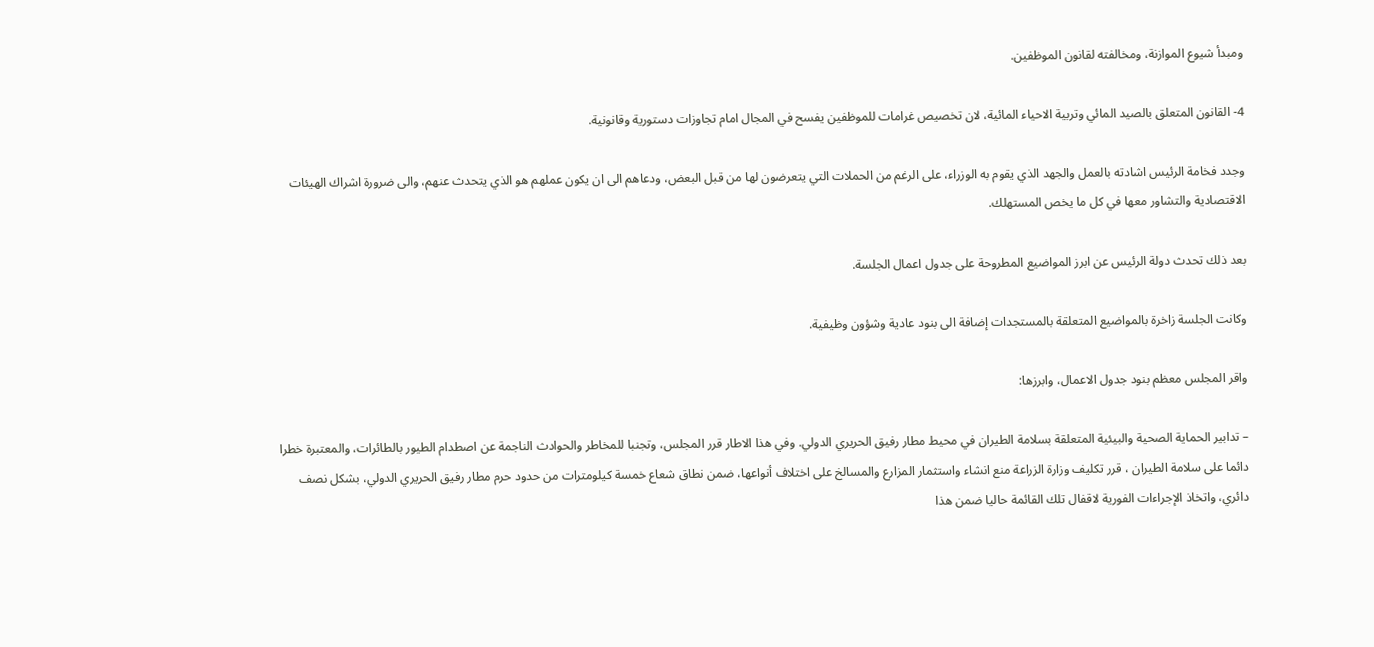ومبدأ شيوع الموازنة، ومخالفته لقانون الموظفين.

4- القانون المتعلق بالصيد المائي وتربية الاحياء المائية، لان تخصيص غرامات للموظفين يفسح في المجال امام تجاوزات دستورية وقانونية.

وجدد فخامة الرئيس اشادته بالعمل والجهد الذي يقوم به الوزراء، على الرغم من الحملات التي يتعرضون لها من قبل البعض، ودعاهم الى ان يكون عملهم هو الذي يتحدث عنهم، والى ضرورة اشراك الهيئات الاقتصادية والتشاور معها في كل ما يخص المستهلك.

بعد ذلك تحدث دولة الرئيس عن ابرز المواضيع المطروحة على جدول اعمال الجلسة.

وكانت الجلسة زاخرة بالمواضيع المتعلقة بالمستجدات إضافة الى بنود عادية وشؤون وظيفية.

واقر المجلس معظم بنود جدول الاعمال، وابرزها:

– تدابير الحماية الصحية والبيئية المتعلقة بسلامة الطيران في محيط مطار رفيق الحريري الدولي. وفي هذا الاطار قرر المجلس، وتجنبا للمخاطر والحوادث الناجمة عن اصطدام الطيور بالطائرات، والمعتبرة خطرا دائما على سلامة الطيران ، قرر تكليف وزارة الزراعة منع انشاء واستثمار المزارع والمسالخ على اختلاف أنواعها، ضمن نطاق شعاع خمسة كيلومترات من حدود حرم مطار رفيق الحريري الدولي، بشكل نصف دائري، واتخاذ الإجراءات الفورية لاقفال تلك القائمة حاليا ضمن هذا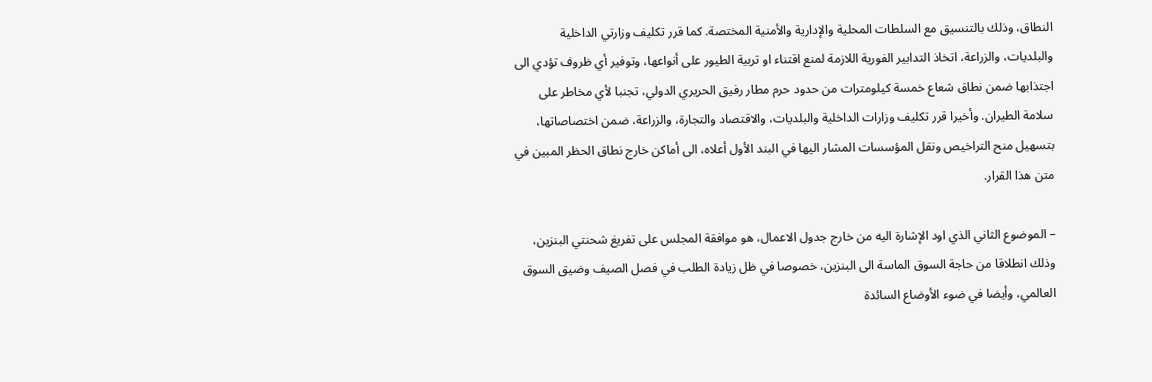النطاق، وذلك بالتنسيق مع السلطات المحلية والإدارية والأمنية المختصة. كما قرر تكليف وزارتي الداخلية والبلديات، والزراعة، اتخاذ التدابير الفورية اللازمة لمنع اقتناء او تربية الطيور على أنواعها، وتوفير أي ظروف تؤدي الى اجتذابها ضمن نطاق شعاع خمسة كيلومترات من حدود حرم مطار رفيق الحريري الدولي، تجنبا لأي مخاطر على سلامة الطيران. وأخيرا قرر تكليف وزارات الداخلية والبلديات، والاقتصاد والتجارة، والزراعة، ضمن اختصاصاتها، بتسهيل منح التراخيص ونقل المؤسسات المشار اليها في البند الأول أعلاه، الى أماكن خارج نطاق الحظر المبين في متن هذا القرار.

– الموضوع الثاني الذي اود الإشارة اليه من خارج جدول الاعمال، هو موافقة المجلس على تفريغ شحنتي البنزين، وذلك انطلاقا من حاجة السوق الماسة الى البنزين، خصوصا في ظل زيادة الطلب في فصل الصيف وضيق السوق العالمي، وأيضا في ضوء الأوضاع السائدة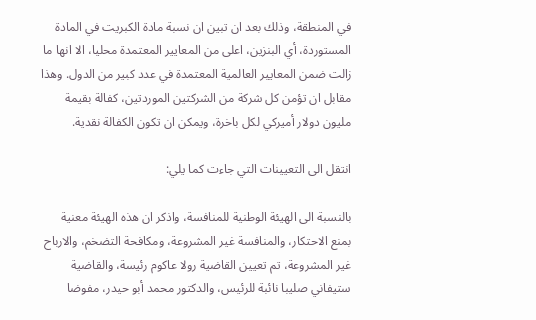في المنطقة، وذلك بعد ان تبين ان نسبة مادة الكبريت في المادة المستوردة، أي البنزين، اعلى من المعايير المعتمدة محليا، الا انها ما زالت ضمن المعايير العالمية المعتمدة في عدد كبير من الدول. وهذا مقابل ان تؤمن كل شركة من الشركتين الموردتين، كفالة بقيمة مليون دولار أميركي لكل باخرة، ويمكن ان تكون الكفالة نقدية.

انتقل الى التعيينات التي جاءت كما يلي:

بالنسبة الى الهيئة الوطنية للمنافسة، واذكر ان هذه الهيئة معنية بمنع الاحتكار، والمنافسة غير المشروعة، ومكافحة التضخم، والارباح غير المشروعة، تم تعيين القاضية رولا عاكوم رئيسة، والقاضية ستيفاني صليبا نائبة للرئيس، والدكتور محمد أبو حيدر، مفوضا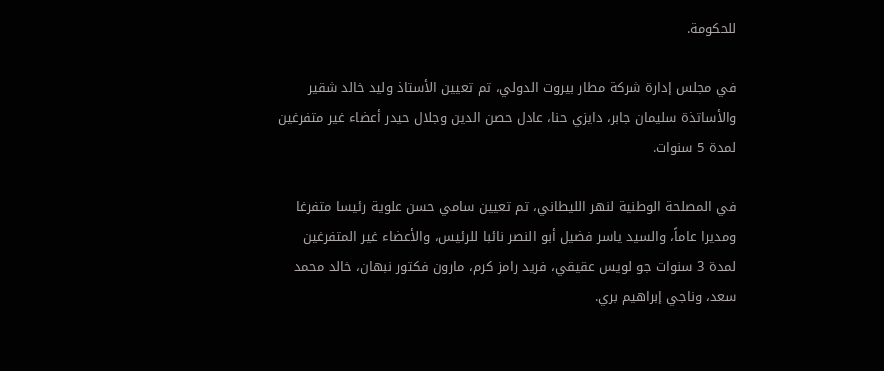للحكومة.

في مجلس إدارة شركة مطار بيروت الدولي، تم تعيين الأستاذ وليد خالد شقير والأساتذة سليمان جابر، دايزي حنا، عادل حصن الدين وجلال حيدر أعضاء غير متفرغين لمدة 5 سنوات.

في المصلحة الوطنية لنهر الليطاني، تم تعيين سامي حسن علوية رئيسا متفرغا ومديرا عاماً، والسيد ياسر فضيل أبو النصر نائبا للرئيس، والأعضاء غير المتفرغين لمدة 3 سنوات جو لويس عقيقي، فريد رامز كرم، مارون فكتور نبهان، خالد محمد سعد، وناجي إبراهيم بري.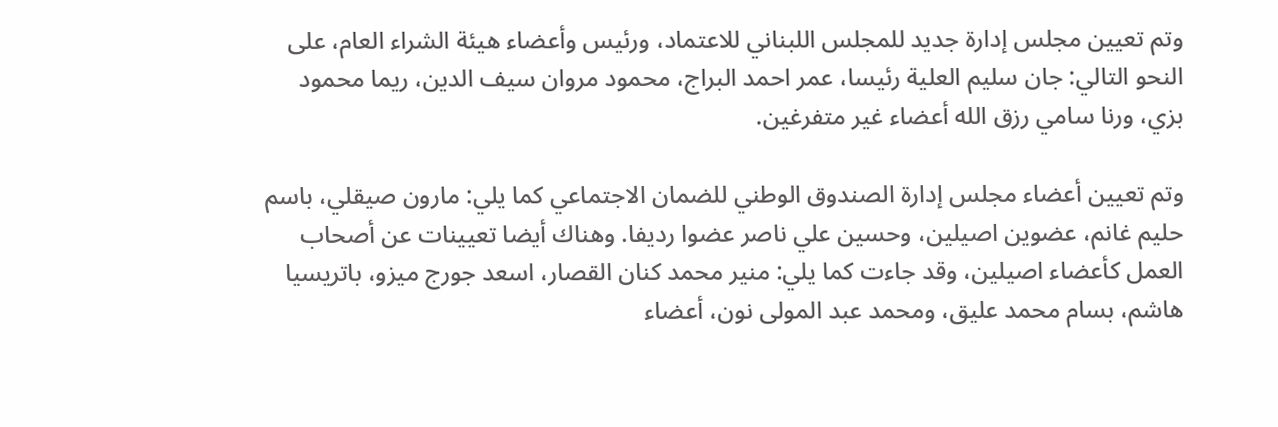وتم تعيين مجلس إدارة جديد للمجلس اللبناني للاعتماد، ورئيس وأعضاء هيئة الشراء العام، على النحو التالي: جان سليم العلية رئيسا، عمر احمد البراج، محمود مروان سيف الدين، ريما محمود بزي، ورنا سامي رزق الله أعضاء غير متفرغين.

وتم تعيين أعضاء مجلس إدارة الصندوق الوطني للضمان الاجتماعي كما يلي: مارون صيقلي، باسم حليم غانم، عضوين اصيلين، وحسين علي ناصر عضوا رديفا. وهناك أيضا تعيينات عن أصحاب العمل كأعضاء اصيلين، وقد جاءت كما يلي: منير محمد كنان القصار، اسعد جورج ميزو، باتريسيا هاشم، بسام محمد عليق، ومحمد عبد المولى نون، أعضاء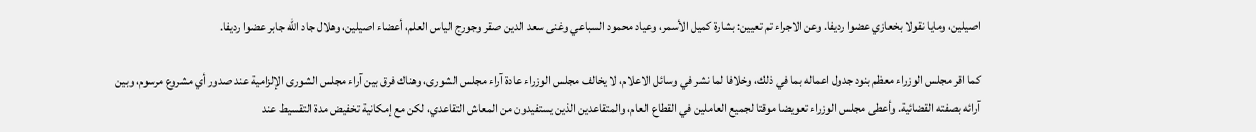اصيلين، ومايا نقولا بخعازي عضوا رديفا. وعن الاجراء تم تعيين: بشارة كميل الأسمر، وعياد محمود السباعي وغنى سعد الدين صقر وجورج الياس العلم، أعضاء اصيلين، وهلال جاد الله جابر عضوا رديفا.

كما اقر مجلس الوزراء معظم بنود جدول اعماله بما في ذلك، وخلافا لما نشر في وسائل الاعلام، لا يخالف مجلس الوزراء عادة آراء مجلس الشورى، وهناك فرق بين آراء مجلس الشورى الإلزامية عند صدور أي مشروع مرسوم، وبين آرائه بصفته القضائية. وأعطى مجلس الوزراء تعويضا موقتا لجميع العاملين في القطاع العام، والمتقاعدين الذين يستفيدون من المعاش التقاعدي، لكن مع إمكانية تخفيض مدة التقسيط عند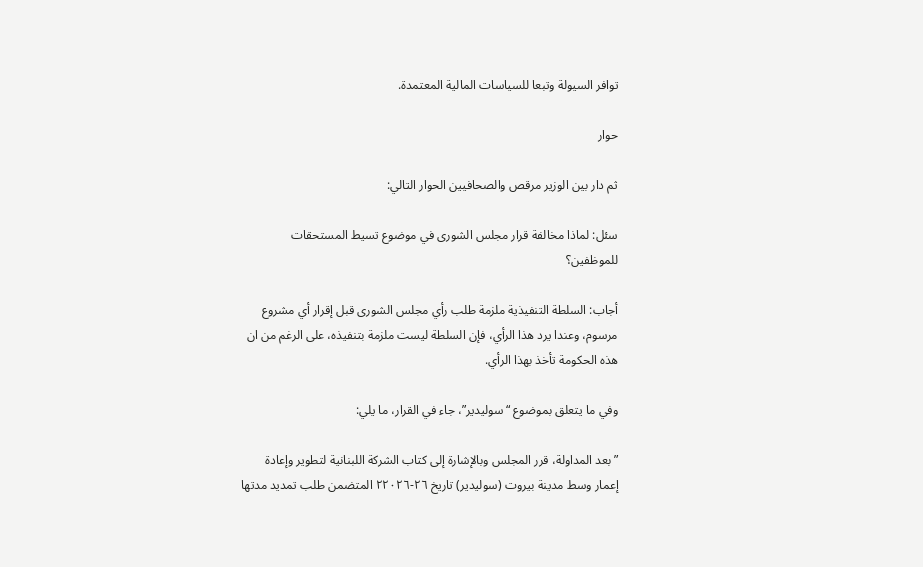توافر السيولة وتبعا للسياسات المالية المعتمدة.

حوار

ثم دار بين الوزير مرقص والصحافيين الحوار التالي:

سئل: لماذا مخالفة قرار مجلس الشورى في موضوع تسيط المستحقات للموظفين؟

أجاب: السلطة التنفيذية ملزمة طلب رأي مجلس الشورى قبل إقرار أي مشروع مرسوم، وعندا يرد هذا الرأي، فإن السلطة ليست ملزمة بتنفيذه، على الرغم من ان هذه الحكومة تأخذ بهذا الرأي.

وفي ما يتعلق بموضوع “سوليدير”، جاء في القرار، ما يلي:

” بعد المداولة، قرر المجلس وبالإشارة إلى كتاب الشركة اللبنانية لتطوير وإعادة إعمار وسط مدينة بيروت (سوليدير) تاريخ ٢٦-٢٢٠٢٦ المتضمن طلب تمديد مدتها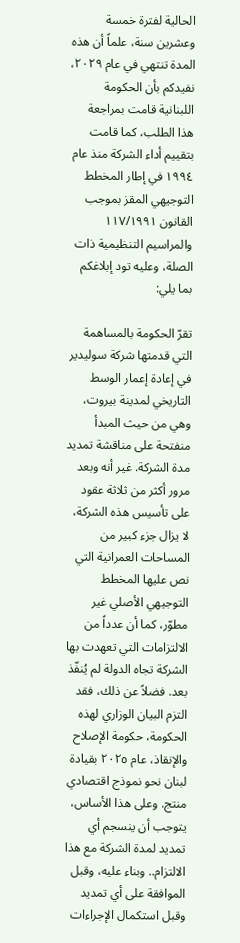الحالية لفترة خمسة وعشرين سنة، علماً أن هذه المدة تنتهي في عام ۲۰۲۹، نفيدكم بأن الحكومة اللبنانية قامت بمراجعة هذا الطلب، كما قامت بتقييم أداء الشركة منذ عام ۱۹۹٤ في إطار المخطط التوجيهي المقز بموجب القانون ۱۱۷/۱۹۹۱ والمراسيم التنظيمية ذات الصلة، وعليه تود إبلاغكم بما يلي:

تقرّ الحكومة بالمساهمة التي قدمتها شركة سوليدير في إعادة إعمار الوسط التاريخي لمدينة بيروت، وهي من حيث المبدأ منفتحة على مناقشة تمديد مدة الشركة. غير أنه وبعد مرور أكثر من ثلاثة عقود على تأسيس هذه الشركة، لا يزال جزء كبير من المساحات العمرانية التي نص عليها المخطط التوجيهي الأصلي غير مطوّر، كما أن عدداً من الالتزامات التي تعهدت بها الشركة تجاه الدولة لم يُنفّذ بعد. فضلاً عن ذلك، فقد التزم البيان الوزاري لهذه الحكومة، حكومة الإصلاح والإنقاذ، عام ۲۰۲٥ بقيادة لبنان نحو نموذج اقتصادي منتج. وعلى هذا الأساس، يتوجب أن ينسجم أي تمديد لمدة الشركة مع هذا الالتزام.. وبناء عليه، وقبل الموافقة على أي تمديد وقبل استكمال الإجراءات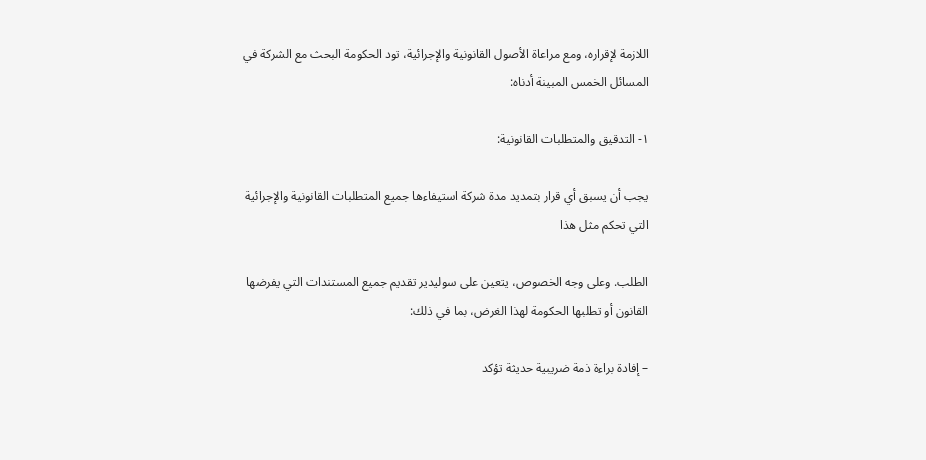اللازمة لإقراره، ومع مراعاة الأصول القانونية والإجرائية، تود الحكومة البحث مع الشركة في المسائل الخمس المبينة أدناه:

١- التدقيق والمتطلبات القانونية:

يجب أن يسبق أي قرار بتمديد مدة شركة استيفاءها جميع المتطلبات القانونية والإجرائية التي تحكم مثل هذا

الطلب. وعلى وجه الخصوص، يتعين على سوليدير تقديم جميع المستندات التي يفرضها القانون أو تطلبها الحكومة لهذا الغرض، بما في ذلك:

– إفادة براءة ذمة ضريبية حديثة تؤكد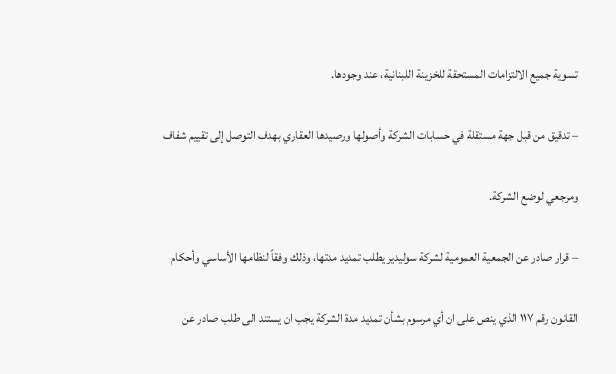تسوية جميع الالتزامات المستحقة للخزينة اللبنانية، عند وجودها.

– تدقيق من قبل جهة مستقلة في حسابات الشركة وأصولها ورصيدها العقاري بهدف التوصل إلى تقييم شفاف

ومرجعي لوضع الشركة.

– قرار صادر عن الجمعية العمومية لشركة سوليدير يطلب تمديد مدتها، وذلك وفقاً لنظامها الأساسي وأحكام

القانون رقم ۱۱۷ الذي ينص على ان أي مرسوم بشأن تمديد مدة الشركة يجب ان يستند الى طلب صادر عن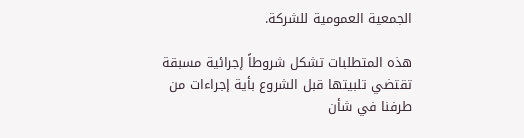الجمعية العمومية للشركة.

هذه المتطلبات تشكل شروطاً إجرائية مسبقة تقتضي تلبيتها قبل الشروع بأية إجراءات من طرفنا في شأن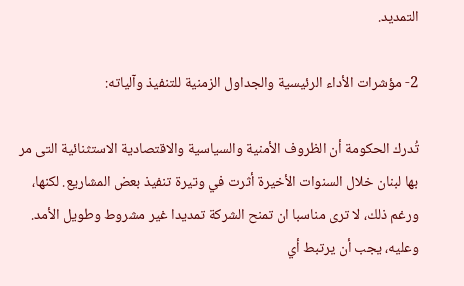التمديد.

2- مؤشرات الأداء الرئيسية والجداول الزمنية للتنفيذ وآلياته:

تُدرك الحكومة أن الظروف الأمنية والسياسية والاقتصادية الاستثنائية التى مر بها لبنان خلال السنوات الأخيرة أثرت في وتيرة تنفيذ بعض المشاريع. لكنها، ورغم ذلك، لا ترى مناسبا ان تمنح الشركة تمديدا غير مشروط وطويل الأمد. وعليه، يجب أن يرتبط أي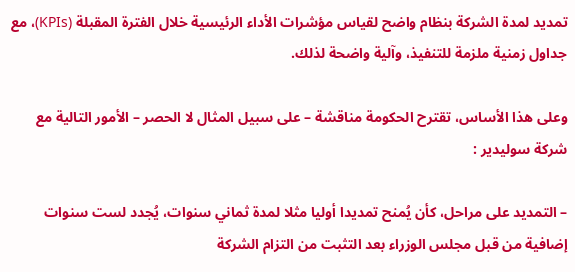تمديد لمدة الشركة بنظام واضح لقياس مؤشرات الأداء الرئيسية خلال الفترة المقبلة (KPIs)، مع جداول زمنية ملزمة للتنفيذ، وآلية واضحة لذلك.

وعلى هذا الأساس، تقترح الحكومة مناقشة – على سبيل المثال لا الحصر – الأمور التالية مع شركة سوليدير :

– التمديد على مراحل، كأن يُمنح تمديدا أوليا مثلا لمدة ثماني سنوات، يُجدد لست سنوات إضافية من قبل مجلس الوزراء بعد التثبت من التزام الشركة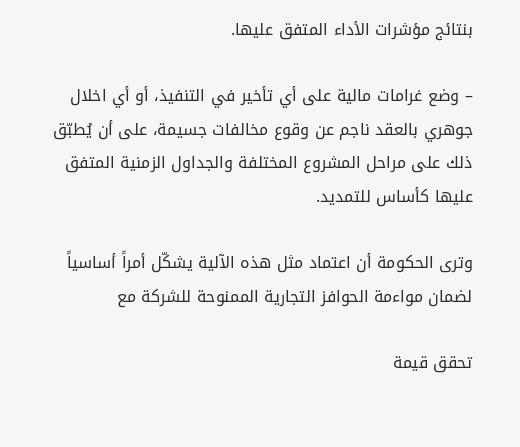بنتائج مؤشرات الأداء المتفق عليها.

– وضع غرامات مالية على أي تأخير في التنفيذ، أو أي اخلال جوهري بالعقد ناجم عن وقوع مخالفات جسيمة، على أن يُطبّق ذلك على مراحل المشروع المختلفة والجداول الزمنية المتفق عليها كأساس للتمديد.

وترى الحكومة أن اعتماد مثل هذه الآلية يشكّل أمراً أساسياً لضمان مواءمة الحوافز التجارية الممنوحة للشركة مع

تحقق قيمة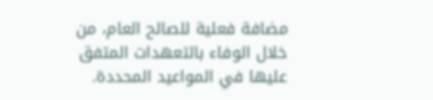مضافة فعلية للصالح العام، من خلال الوفاء بالتعهدات المتفق عليها في المواعيد المحددة.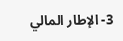3- الإطار المالي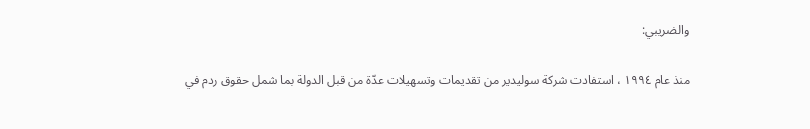والضريبي:

منذ عام ١٩٩٤ ، استفادت شركة سوليدير من تقديمات وتسهيلات عدّة من قبل الدولة بما شمل حقوق ردم في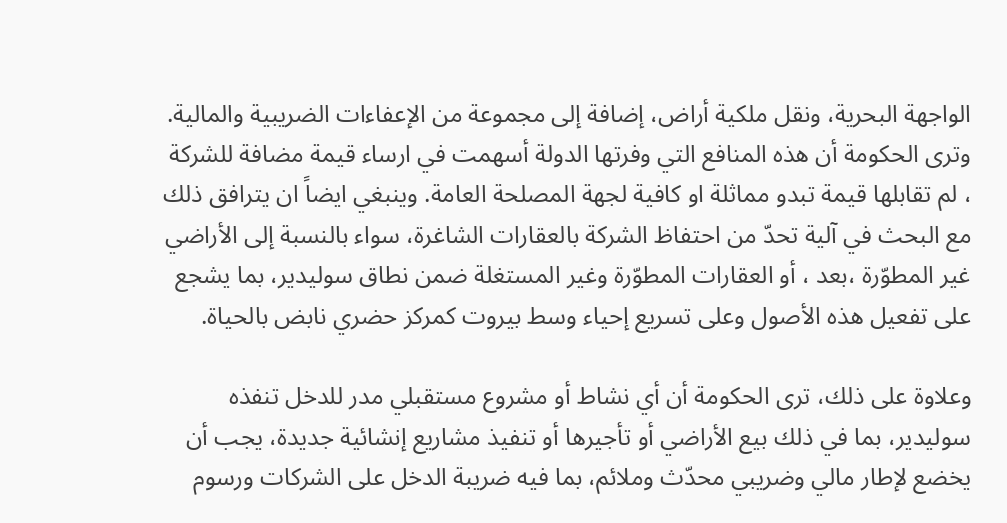الواجهة البحرية، ونقل ملكية أراض، إضافة إلى مجموعة من الإعفاءات الضريبية والمالية. وترى الحكومة أن هذه المنافع التي وفرتها الدولة أسهمت في ارساء قيمة مضافة للشركة ، لم تقابلها قيمة تبدو مماثلة او كافية لجهة المصلحة العامة. وينبغي ايضاً ان يترافق ذلك مع البحث في آلية تحدّ من احتفاظ الشركة بالعقارات الشاغرة، سواء بالنسبة إلى الأراضي غير المطوّرة ،بعد ، أو العقارات المطوّرة وغير المستغلة ضمن نطاق سوليدير، بما يشجع على تفعيل هذه الأصول وعلى تسريع إحياء وسط بيروت كمركز حضري نابض بالحياة.

وعلاوة على ذلك، ترى الحكومة أن أي نشاط أو مشروع مستقبلي مدر للدخل تنفذه سوليدير، بما في ذلك بيع الأراضي أو تأجيرها أو تنفيذ مشاريع إنشائية جديدة، يجب أن يخضع لإطار مالي وضريبي محدّث وملائم، بما فيه ضريبة الدخل على الشركات ورسوم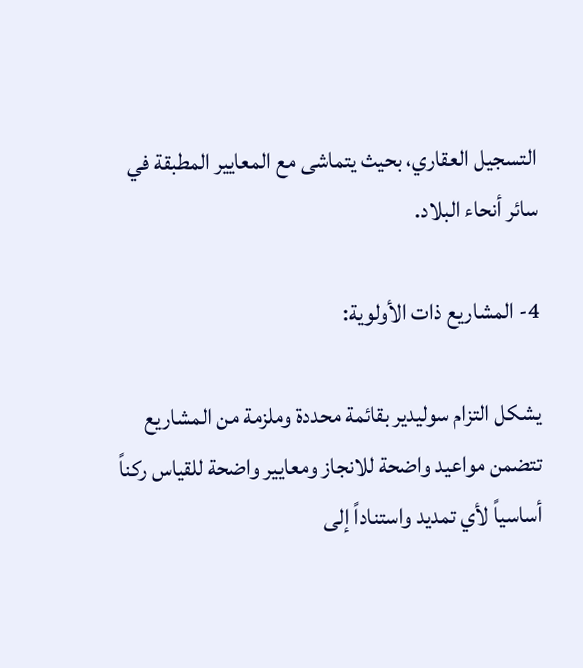التسجيل العقاري، بحيث يتماشى مع المعايير المطبقة في سائر أنحاء البلاد.

4- المشاريع ذات الأولوية:

يشكل التزام سوليدير بقائمة محددة وملزمة من المشاريع تتضمن مواعيد واضحة للانجاز ومعايير واضحة للقياس ركناً أساسياً لأي تمديد واستناداً إلى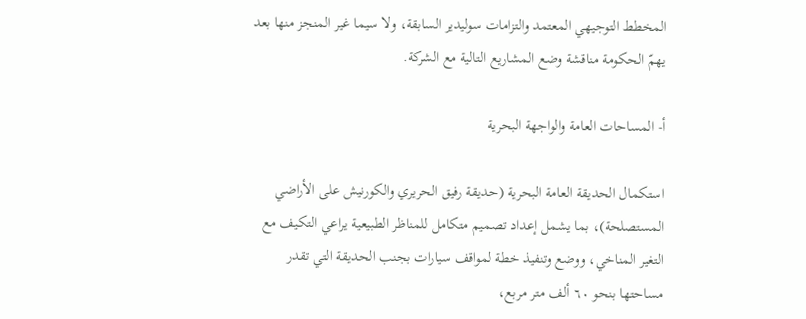المخطط التوجيهي المعتمد والتزامات سوليدير السابقة، ولا سيما غير المنجز منها بعد يهمّ الحكومة مناقشة وضع المشاريع التالية مع الشركة.

أ- المساحات العامة والواجهة البحرية

استكمال الحديقة العامة البحرية (حديقة رفيق الحريري والكورنيش على الأراضي المستصلحة)، بما يشمل إعداد تصميم متكامل للمناظر الطبيعية يراعي التكيف مع التغير المناخي، ووضع وتنفيذ خطة لمواقف سيارات بجنب الحديقة التي تقدر مساحتها بنحو ٦٠ ألف متر مربع،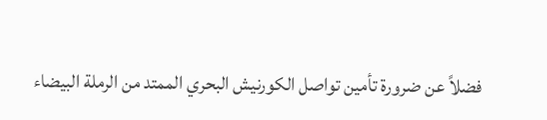فضلاً عن ضرورة تأمين تواصل الكورنيش البحري الممتد من الرملة البيضاء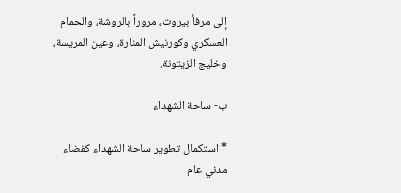إلى مرفأ بيروت، مروراً بالروشة، والحمام العسكري وكورنيش المنارة، وعين المريسة، وخليج الزيتونة.

ب- ساحة الشهداء

* استكمال تطوير ساحة الشهداء كفضاء مدني عام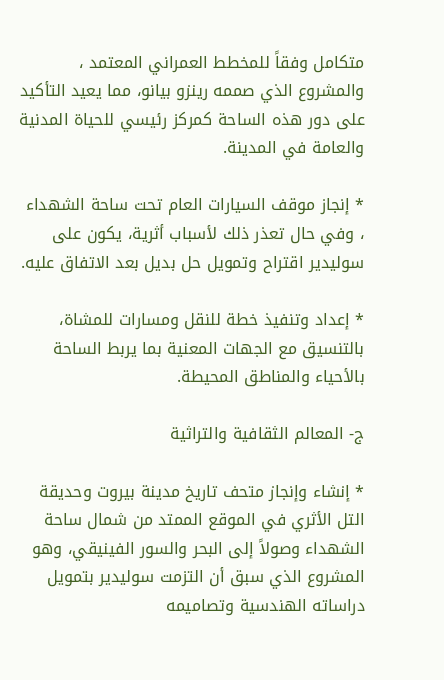متكامل وفقاً للمخطط العمراني المعتمد ، والمشروع الذي صممه رينزو بيانو، مما يعيد التأكيد على دور هذه الساحة كمركز رئيسي للحياة المدنية والعامة في المدينة.

* إنجاز موقف السيارات العام تحت ساحة الشهداء ، وفي حال تعذر ذلك لأسباب أثرية، يكون على سوليدير اقتراح وتمويل حل بديل بعد الاتفاق عليه.

* إعداد وتنفيذ خطة للنقل ومسارات للمشاة، بالتنسيق مع الجهات المعنية بما يربط الساحة بالأحياء والمناطق المحيطة.

ج- المعالم الثقافية والتراثية

* إنشاء وإنجاز متحف تاريخ مدينة بيروت وحديقة التل الأثري في الموقع الممتد من شمال ساحة الشهداء وصولاً إلى البحر والسور الفينيقي، وهو المشروع الذي سبق أن التزمت سوليدير بتمويل دراساته الهندسية وتصاميمه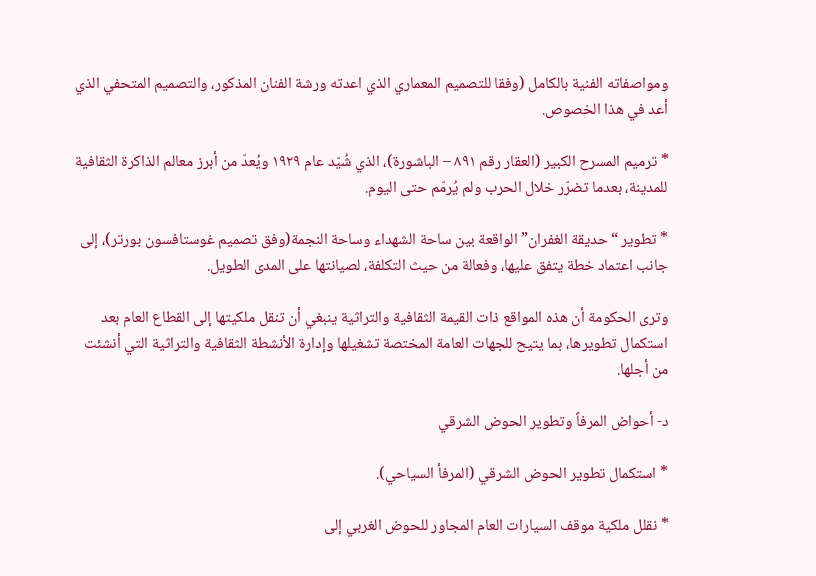ومواصفاته الفنية بالكامل (وفقا للتصميم المعماري الذي اعدته ورشة الفنان المذكور، والتصميم المتحفي الذي أعد في هذا الخصوص.

* ترميم المسرح الكبير (العقار رقم ۸۹۱ – الباشورة)، الذي شُيّد عام ۱۹۲۹ ويُعدّ من أبرز معالم الذاكرة الثقافية للمدينة، بعدما تضرّر خلال الحرب ولم يُرمّم حتى اليوم.

* تطوير “حديقة الغفران” الواقعة بين ساحة الشهداء وساحة النجمة(وفق تصميم غوستافسون بورتر)، إلى جانب اعتماد خطة يتفق عليها، وفعالة من حيث التكلفة، لصيانتها على المدى الطويل.

وترى الحكومة أن هذه المواقع ذات القيمة الثقافية والتراثية ينبغي أن تنقل ملكيتها إلى القطاع العام بعد استكمال تطويرها، بما يتيح للجهات العامة المختصة تشغيلها وإدارة الأنشطة الثقافية والتراثية التي أنشئت من أجلها.

د- أحواض المرفاً وتطوير الحوض الشرقي

* استكمال تطوير الحوض الشرقي (المرفأ السياحي).

* نقلل ملكية موقف السيارات العام المجاور للحوض الغربي إلى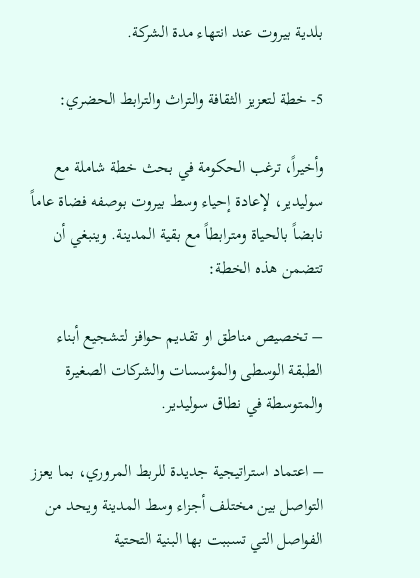بلدية بيروت عند انتهاء مدة الشركة.

5- خطة لتعزيز الثقافة والتراث والترابط الحضري:

وأخيراً، ترغب الحكومة في بحث خطة شاملة مع سوليدير، لإعادة إحياء وسط بيروت بوصفه فضاة عاماً نابضاً بالحياة ومترابطاً مع بقية المدينة. وينبغي أن تتضمن هذه الخطة:

– تخصيص مناطق او تقديم حوافز لتشجيع أبناء الطبقة الوسطى والمؤسسات والشركات الصغيرة والمتوسطة في نطاق سوليدير.

– اعتماد استراتيجية جديدة للربط المروري، بما يعزز التواصل بين مختلف أجزاء وسط المدينة ويحد من الفواصل التي تسببت بها البنية التحتية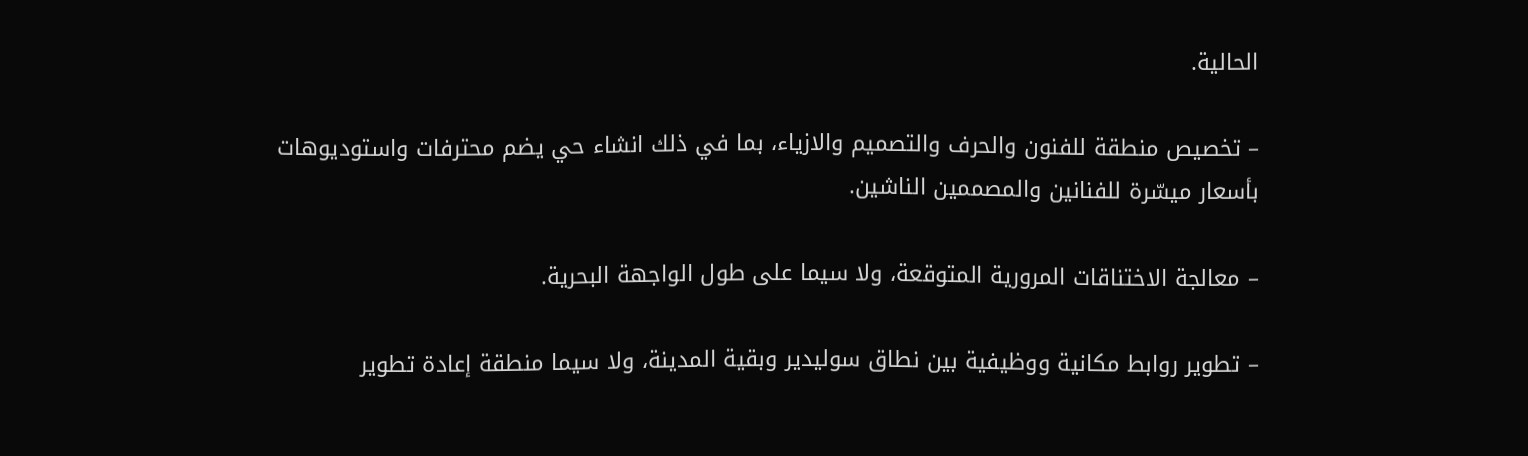الحالية.

– تخصيص منطقة للفنون والحرف والتصميم والازياء، بما في ذلك انشاء حي يضم محترفات واستوديوهات بأسعار ميسّرة للفنانين والمصممين الناشين.

– معالجة الاختناقات المرورية المتوقعة، ولا سيما على طول الواجهة البحرية.

– تطوير روابط مكانية ووظيفية بين نطاق سوليدير وبقية المدينة، ولا سيما منطقة إعادة تطوير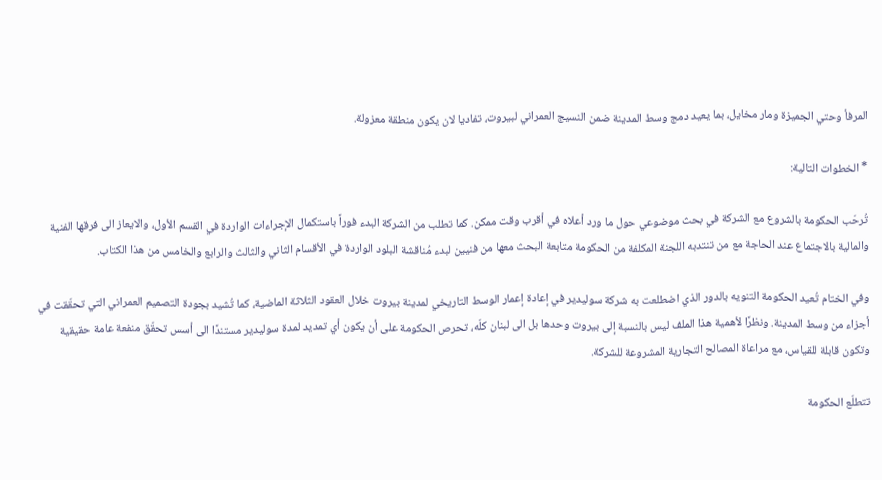المرفأ وحتي الجميزة ومار مخايل، بما يعيد دمج وسط المدينة ضمن النسيج العمراني لبيروت، تفاديا لان يكون منطقة معزولة.

* الخطوات التالية:

تُرحّب الحكومة بالشروع مع الشركة في بحث موضوعي حول ما ورد أعلاه في أقرب وقت ممكن. كما تطلب من الشركة البدء فوراً باستكمال الإجراءات الواردة في القسم الأول، والايعاز الى فرقها الفنية والمالية بالاجتماع عند الحاجة مع من تنتدبه اللجنة المكلفة من الحكومة متابعة البحث معها من فنيين لبدء مُناقشة البلود الواردة في الأقسام الثاني والثالث والرابع والخامس من هذا الكتاب.

وفي الختام تُعيد الحكومة التنويه بالدور الذي اضطلعت به شركة سوليدير في إعادة إعمار الوسط التاريخي لمدينة بيروت خلال العقود الثلاثة الماضية، كما تُشيد بجودة التصميم العمراني التي تحقّقت في أجزاء من وسط المدينة. ونظرًا لأهمية هذا الملف ليس بالنسبة إلى بيروت وحدها بل الى لبنان كلّه، تحرص الحكومة على أن يكون أي تمديد لمدة سوليدير مستندًا الى أسس تحقّق منفعة عامة حقيقية وتكون قابلة للقياس، مع مراعاة المصالح التجارية المشروعة للشركة.

تتطلّع الحكومة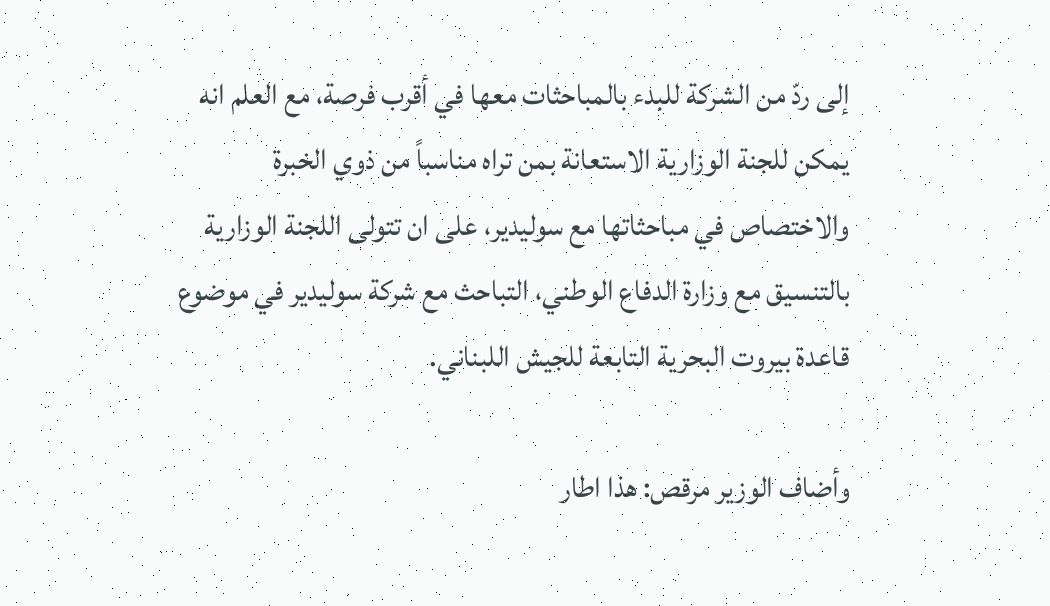إلى ردّ من الشركة للبدء بالمباحثات معها في أقرب فرصة، مع العلم انه يمكن للجنة الوزارية الاستعانة بمن تراه مناسباً من ذوي الخبرة والاختصاص في مباحثاتها مع سوليدير، على ان تتولى اللجنة الوزارية بالتنسيق مع وزارة الدفاع الوطني، التباحث مع شركة سوليدير في موضوع قاعدة بيروت البحرية التابعة للجيش اللبناني.

وأضاف الوزير مرقص: هذا اطار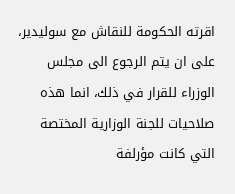اقرته الحكومة للنقاش مع سوليدير، على ان يتم الرجوع الى مجلس الوزراء للقرار في ذلك، انما هذه صلاحيات للجنة الوزارية المختصة التي كانت مؤرلفة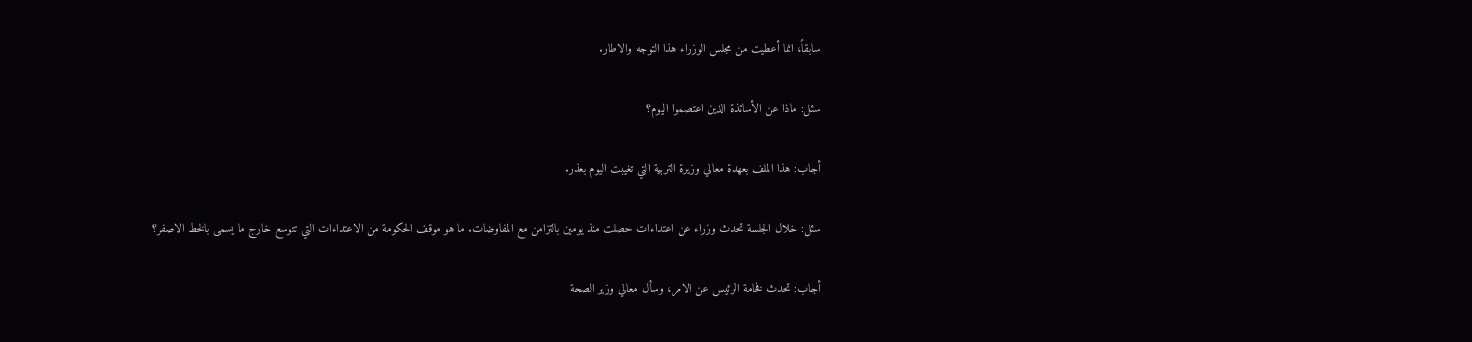سابقاً، انما أعطيت من مجلس الوزراء هذا التوجه والاطار.

سئل: ماذا عن الأساتذة الذين اعتصموا اليوم؟

أجاب: هذا الملف بعهدة معالي وزيرة التربية التي تغيبت اليوم بعذر.

سئل: خلال الجلسة تحدث وزراء عن اعتداءات حصلت منذ يومين بالتزامن مع المفاوضات. ما هو موقف الحكومة من الاعتداءات التي تتوسع خارج ما يسمى بالخط الاصفر؟

أجاب: تحدث فخامة الرئيس عن الامر، وسأل معالي وزير الصحة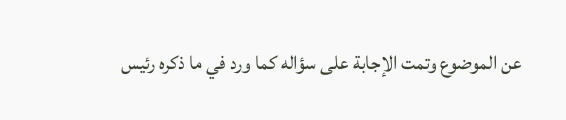عن الموضوع وتمت الإجابة على سؤاله كما ورد في ما ذكره رئيس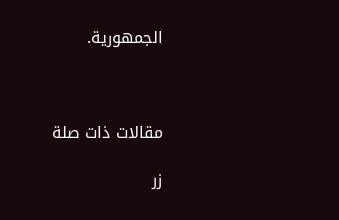الجمهورية.



مقالات ذات صلة

زر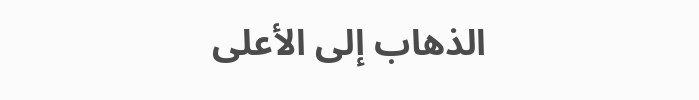الذهاب إلى الأعلى